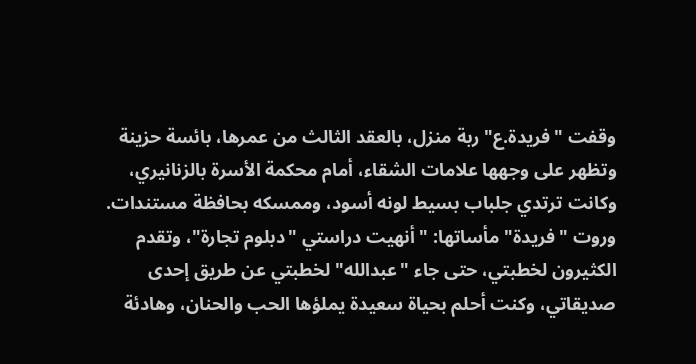وقفت "فريدة.ع" ربة منزل، بالعقد الثالث من عمرها، بائسة حزينة وتظهر على وجهها علامات الشقاء، أمام محكمة الأسرة بالزنانيري، وكانت ترتدي جلباب بسيط لونه أسود، وممسكه بحافظة مستندات. وروت "فريدة" مأساتها: "أنهيت دراستي "دبلوم تجارة"، وتقدم الكثيرون لخطبتي، حتى جاء "عبدالله" لخطبتي عن طريق إحدى صديقاتي، وكنت أحلم بحياة سعيدة يملؤها الحب والحنان، وهادئة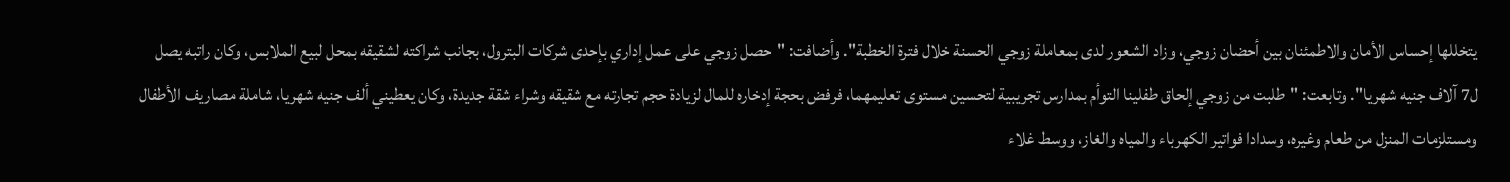يتخللها إحساس الأمان والاطمئنان بين أحضان زوجي، وزاد الشعور لدى بمعاملة زوجي الحسنة خلال فترة الخطبة". وأضافت: "حصل زوجي على عمل إداري بإحدى شركات البترول، بجانب شراكته لشقيقه بمحل لبيع الملابس، وكان راتبه يصل ل7 آلاف جنيه شهريا". وتابعت: "طلبت من زوجي إلحاق طفلينا التوأم بمدارس تجريبية لتحسين مستوى تعليمهما، فرفض بحجة إدخاره للمال لزيادة حجم تجارته مع شقيقه وشراء شقة جديدة، وكان يعطيني ألف جنيه شهريا، شاملة مصاريف الأطفال ومستلزمات المنزل من طعام وغيره، وسدادا فواتير الكهرباء والمياه والغاز، ووسط غلاء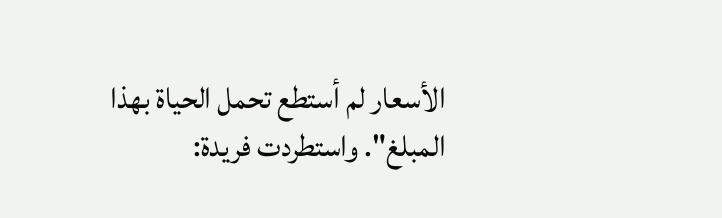الأسعار لم أستطع تحمل الحياة بهذا المبلغ". واستطردت فريدة: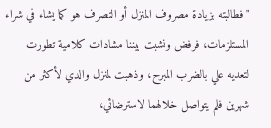"فطالبته بزيادة مصروف المنزل أو التصرف هو كما يشاء في شراء المستلزمات، فرفض ونشبت بيننا مشادات كلامية تطورت لتعديه علي بالضرب المبرح، وذهبت لمنزل والدي لأكثر من شهرين فلم يتواصل خلالهما لاسترضائي،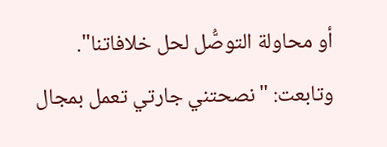أو محاولة التوصُّل لحل خلافاتنا". وتابعت: "نصحتني جارتي تعمل بمجال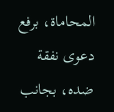المحاماة، برفع دعوى نفقة ضده، بجانب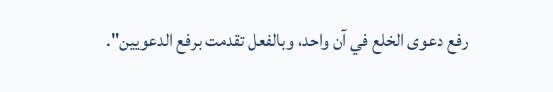رفع دعوى الخلع في آن واحد، وبالفعل تقدمت برفع الدعويين".